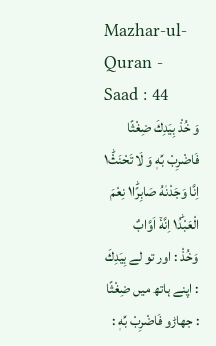Mazhar-ul-Quran - Saad : 44
وَ خُذْ بِیَدِكَ ضِغْثًا فَاضْرِبْ بِّهٖ وَ لَا تَحْنَثْ١ؕ اِنَّا وَجَدْنٰهُ صَابِرًا١ؕ نِعْمَ الْعَبْدُ١ؕ اِنَّهٗۤ اَوَّابٌ
وَخُذْ : اور تو لے بِيَدِكَ : اپنے ہاتھ میں ضِغْثًا : جھاڑو فَاضْرِبْ بِّهٖ :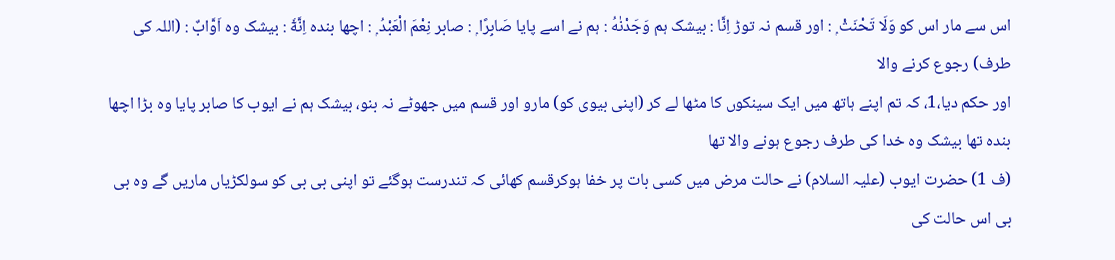اس سے مار اس کو وَلَا تَحْنَثْ ۭ : اور قسم نہ توڑ اِنَّا : بیشک ہم وَجَدْنٰهُ : ہم نے اسے پایا صَابِرًا ۭ : صابر نِعْمَ الْعَبْدُ ۭ : اچھا بندہ اِنَّهٗٓ : بیشک وہ اَوَّابٌ : (اللہ کی طرف) رجوع کرنے والا
اور حکم دیا،1، کہ تم اپنے ہاتھ میں ایک سینکوں کا مٹھا لے کر (اپنی بیوی کو) مارو اور قسم میں جھوٹے نہ بنو، بیشک ہم نے ایوب کا صابر پایا وہ بڑا اچھا بندہ تھا بیشک وہ خدا کی طرف رجوع ہونے والا تھا
(ف 1) حضرت ایوب (علیہ السلام) نے حالت مرض میں کسی بات پر خفا ہوکرقسم کھائی کہ تندرست ہوگئے تو اپنی بی بی کو سولکڑیاں ماریں گے وہ بی بی اس حالت کی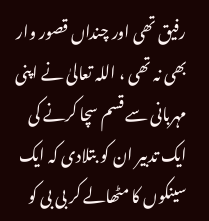رفیق تھی اور چنداں قصور وار بھی نہ تھی ، اللہ تعالیٰ نے اپنی مہربانی سے قسم سچا کرنے کی ایک تدبیر ان کو بتلادی کہ ایک سینکوں کا مٹھالے کر بی بی کو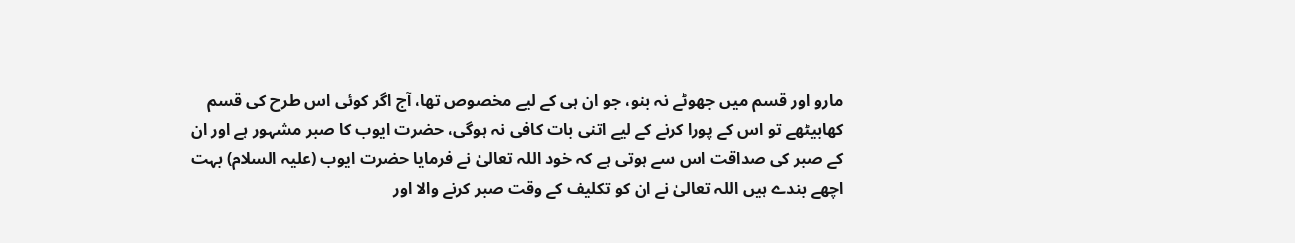مارو اور قسم میں جھوٹے نہ بنو، جو ان ہی کے لیے مخصوص تھا، آج اگر کوئی اس طرح کی قسم کھابیٹھے تو اس کے پورا کرنے کے لیے اتنی بات کافی نہ ہوگی، حضرت ایوب کا صبر مشہور ہے اور ان کے صبر کی صداقت اس سے ہوتی ہے کہ خود اللہ تعالیٰ نے فرمایا حضرت ایوب (علیہ السلام) بہت اچھے بندے ہیں اللہ تعالیٰ نے ان کو تکلیف کے وقت صبر کرنے والا اور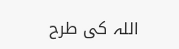اللہ کی طرح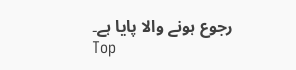رجوع ہونے والا پایا ہے۔
Top